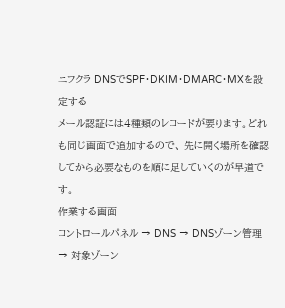ニフクラ DNSでSPF・DKIM・DMARC・MXを設定する
メール認証には4種類のレコードが要ります。どれも同じ画面で追加するので、 先に開く場所を確認してから必要なものを順に足していくのが早道です。
作業する画面
コントロールパネル → DNS → DNSゾーン管理 → 対象ゾーン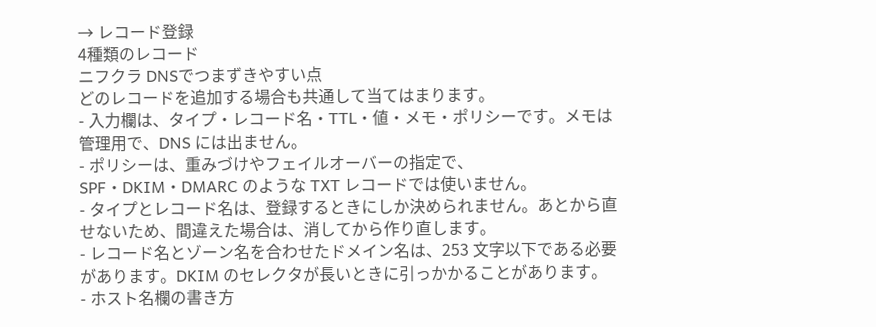→ レコード登録
4種類のレコード
ニフクラ DNSでつまずきやすい点
どのレコードを追加する場合も共通して当てはまります。
- 入力欄は、タイプ・レコード名・TTL・値・メモ・ポリシーです。メモは管理用で、DNS には出ません。
- ポリシーは、重みづけやフェイルオーバーの指定で、SPF・DKIM・DMARC のような TXT レコードでは使いません。
- タイプとレコード名は、登録するときにしか決められません。あとから直せないため、間違えた場合は、消してから作り直します。
- レコード名とゾーン名を合わせたドメイン名は、253 文字以下である必要があります。DKIM のセレクタが長いときに引っかかることがあります。
- ホスト名欄の書き方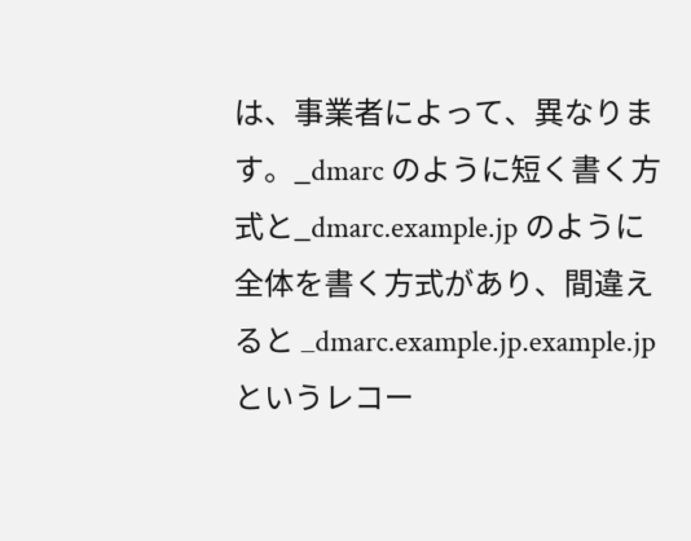は、事業者によって、異なります。_dmarc のように短く書く方式と_dmarc.example.jp のように全体を書く方式があり、間違えると _dmarc.example.jp.example.jp というレコー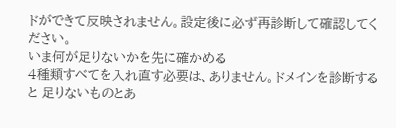ドができて反映されません。設定後に必ず再診断して確認してください。
いま何が足りないかを先に確かめる
4種類すべてを入れ直す必要は、ありません。ドメインを診断すると 足りないものとあ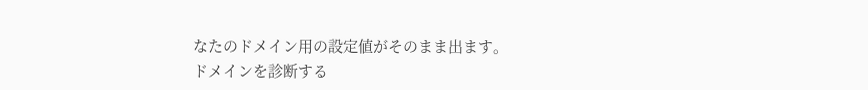なたのドメイン用の設定値がそのまま出ます。
ドメインを診断する